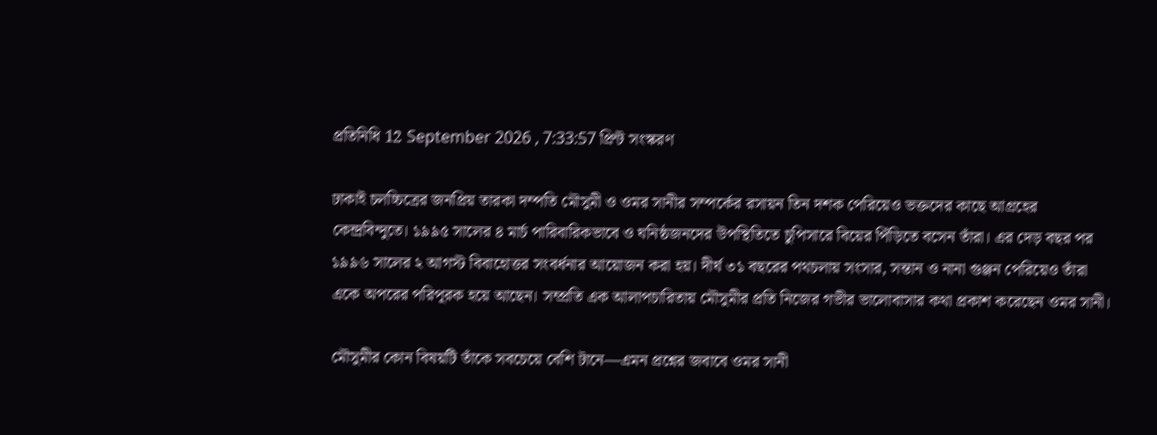প্রতিনিধি 12 September 2026 , 7:33:57 প্রিন্ট সংস্করণ

ঢাকাই চলচ্চিত্রের জনপ্রিয় তারকা দম্পতি মৌসুমী ও ওমর সানীর সম্পর্কের রসায়ন তিন দশক পেরিয়েও ভক্তদের কাছে আগ্রহের কেন্দ্রবিন্দুতে। ১৯৯৫ সালের ৪ মার্চ পারিবারিকভাবে ও ঘনিষ্ঠজনদের উপস্থিতিতে চুপিসারে বিয়ের পিঁড়িতে বসেন তাঁরা। এর দেড় বছর পর ১৯৯৬ সালের ২ আগস্ট বিবাহোত্তর সংবর্ধনার আয়োজন করা হয়। দীর্ঘ ৩১ বছরের পথচলায় সংসার, সন্তান ও নানা গুঞ্জন পেরিয়েও তাঁরা একে অপরের পরিপূরক হয়ে আছেন। সম্প্রতি এক আলাপচারিতায় মৌসুমীর প্রতি নিজের গভীর ভালোবাসার কথা প্রকাশ করেছেন ওমর সানী।

মৌসুমীর কোন বিষয়টি তাঁকে সবচেয়ে বেশি টানে—এমন প্রশ্নের জবাবে ওমর সানী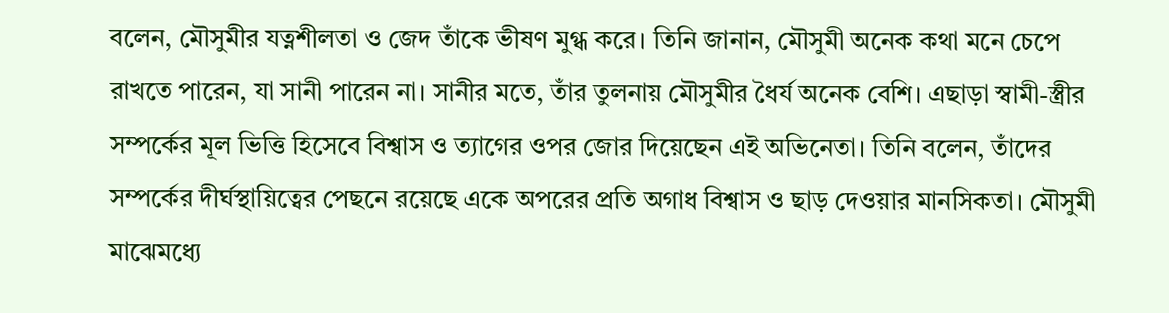বলেন, মৌসুমীর যত্নশীলতা ও জেদ তাঁকে ভীষণ মুগ্ধ করে। তিনি জানান, মৌসুমী অনেক কথা মনে চেপে রাখতে পারেন, যা সানী পারেন না। সানীর মতে, তাঁর তুলনায় মৌসুমীর ধৈর্য অনেক বেশি। এছাড়া স্বামী-স্ত্রীর সম্পর্কের মূল ভিত্তি হিসেবে বিশ্বাস ও ত্যাগের ওপর জোর দিয়েছেন এই অভিনেতা। তিনি বলেন, তাঁদের সম্পর্কের দীর্ঘস্থায়িত্বের পেছনে রয়েছে একে অপরের প্রতি অগাধ বিশ্বাস ও ছাড় দেওয়ার মানসিকতা। মৌসুমী মাঝেমধ্যে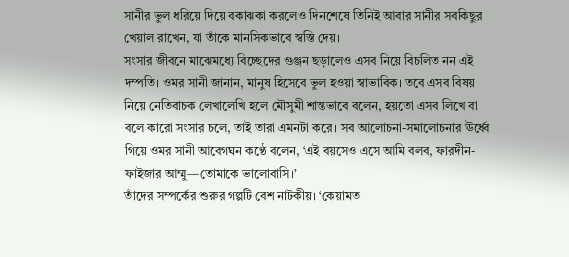সানীর ভুল ধরিয়ে দিয়ে বকাঝকা করলেও দিনশেষে তিনিই আবার সানীর সবকিছুর খেয়াল রাখেন, যা তাঁকে মানসিকভাবে স্বস্তি দেয়।
সংসার জীবনে মাঝেমধ্যে বিচ্ছেদের গুঞ্জন ছড়ালেও এসব নিয়ে বিচলিত নন এই দম্পতি। ওমর সানী জানান, মানুষ হিসেবে ভুল হওয়া স্বাভাবিক। তবে এসব বিষয় নিয়ে নেতিবাচক লেখালেখি হলে মৌসুমী শান্তভাবে বলেন, হয়তো এসব লিখে বা বলে কারো সংসার চলে, তাই তারা এমনটা করে। সব আলোচনা-সমালোচনার ঊর্ধ্বে গিয়ে ওমর সানী আবেগঘন কণ্ঠে বলেন, ‘এই বয়সেও এসে আমি বলব, ফারদীন-ফাইজার আম্মু—তোমাকে ভালোবাসি।’
তাঁদের সম্পর্কের শুরুর গল্পটি বেশ নাটকীয়। ‘কেয়ামত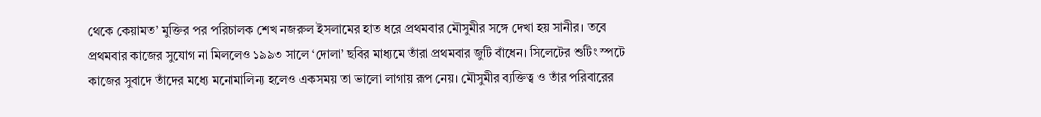থেকে কেয়ামত’ মুক্তির পর পরিচালক শেখ নজরুল ইসলামের হাত ধরে প্রথমবার মৌসুমীর সঙ্গে দেখা হয় সানীর। তবে প্রথমবার কাজের সুযোগ না মিললেও ১৯৯৩ সালে ‘দোলা’ ছবির মাধ্যমে তাঁরা প্রথমবার জুটি বাঁধেন। সিলেটের শুটিং স্পটে কাজের সুবাদে তাঁদের মধ্যে মনোমালিন্য হলেও একসময় তা ভালো লাগায় রূপ নেয়। মৌসুমীর ব্যক্তিত্ব ও তাঁর পরিবারের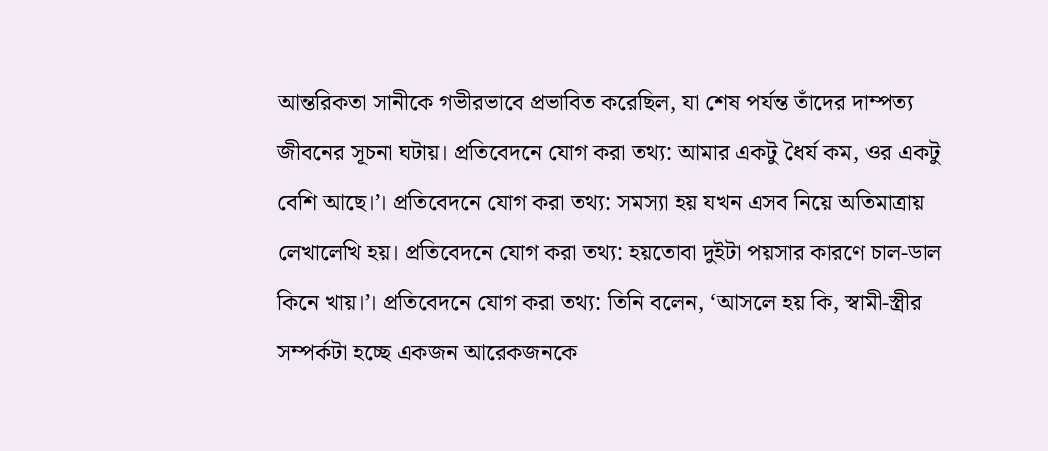আন্তরিকতা সানীকে গভীরভাবে প্রভাবিত করেছিল, যা শেষ পর্যন্ত তাঁদের দাম্পত্য জীবনের সূচনা ঘটায়। প্রতিবেদনে যোগ করা তথ্য: আমার একটু ধৈর্য কম, ওর একটু বেশি আছে।’। প্রতিবেদনে যোগ করা তথ্য: সমস্যা হয় যখন এসব নিয়ে অতিমাত্রায় লেখালেখি হয়। প্রতিবেদনে যোগ করা তথ্য: হয়তোবা দুইটা পয়সার কারণে চাল-ডাল কিনে খায়।’। প্রতিবেদনে যোগ করা তথ্য: তিনি বলেন, ‘আসলে হয় কি, স্বামী-স্ত্রীর সম্পর্কটা হচ্ছে একজন আরেকজনকে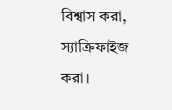বিশ্বাস করা, স্যাক্রিফাইজ করা।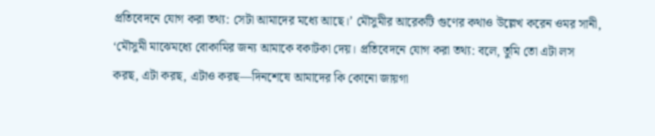প্রতিবেদনে যোগ করা তথ্য: সেটা আমাদের মধ্যে আছে।’ মৌসুমীর আরেকটি গুণের কথাও উল্লেখ করেন ওমর সানী, ‘মৌসুমী মাঝেমধ্যে বোকামির জন্য আমাকে বকাটকা দেয়। প্রতিবেদনে যোগ করা তথ্য: বলে, তুমি তো এটা লস করছ, এটা করছ, এটাও করছ—দিনশেষে আমাদের কি কোনো জায়গা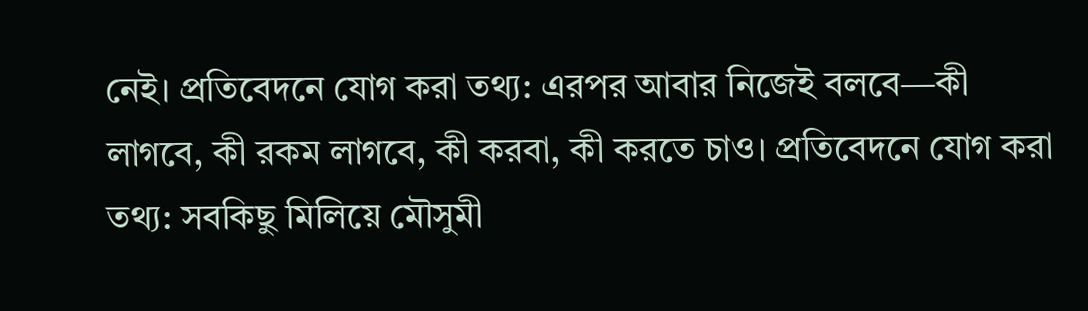নেই। প্রতিবেদনে যোগ করা তথ্য: এরপর আবার নিজেই বলবে—কী লাগবে, কী রকম লাগবে, কী করবা, কী করতে চাও। প্রতিবেদনে যোগ করা তথ্য: সবকিছু মিলিয়ে মৌসুমী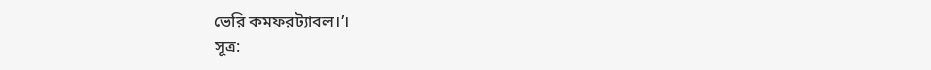ভেরি কমফরট্যাবল।’।
সূত্র: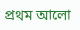প্রথম আলো